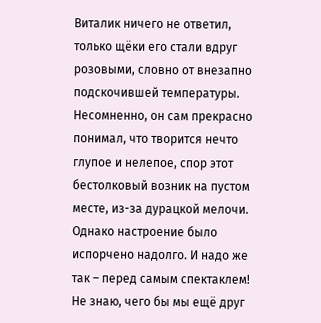Виталик ничего не ответил, только щёки его стали вдруг розовыми, словно от внезапно подскочившей температуры. Несомненно, он сам прекрасно понимал, что творится нечто глупое и нелепое, спор этот бестолковый возник на пустом месте, из-за дурацкой мелочи. Однако настроение было испорчено надолго. И надо же так – перед самым спектаклем!
Не знаю, чего бы мы ещё друг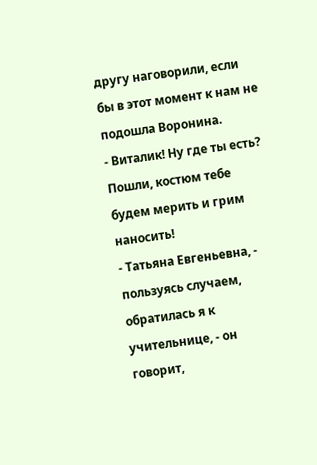другу наговорили, если бы в этот момент к нам не подошла Воронина.
- Виталик! Ну где ты есть? Пошли, костюм тебе будем мерить и грим наносить!
- Татьяна Евгеньевна, - пользуясь случаем, обратилась я к учительнице, - он говорит,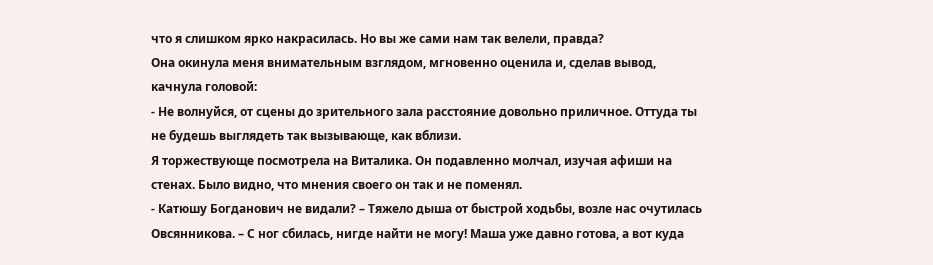что я слишком ярко накрасилась. Но вы же сами нам так велели, правда?
Она окинула меня внимательным взглядом, мгновенно оценила и, сделав вывод, качнула головой:
- Не волнуйся, от сцены до зрительного зала расстояние довольно приличное. Оттуда ты не будешь выглядеть так вызывающе, как вблизи.
Я торжествующе посмотрела на Виталика. Он подавленно молчал, изучая афиши на стенах. Было видно, что мнения своего он так и не поменял.
- Катюшу Богданович не видали? – Тяжело дыша от быстрой ходьбы, возле нас очутилась Овсянникова. – С ног сбилась, нигде найти не могу! Маша уже давно готова, а вот куда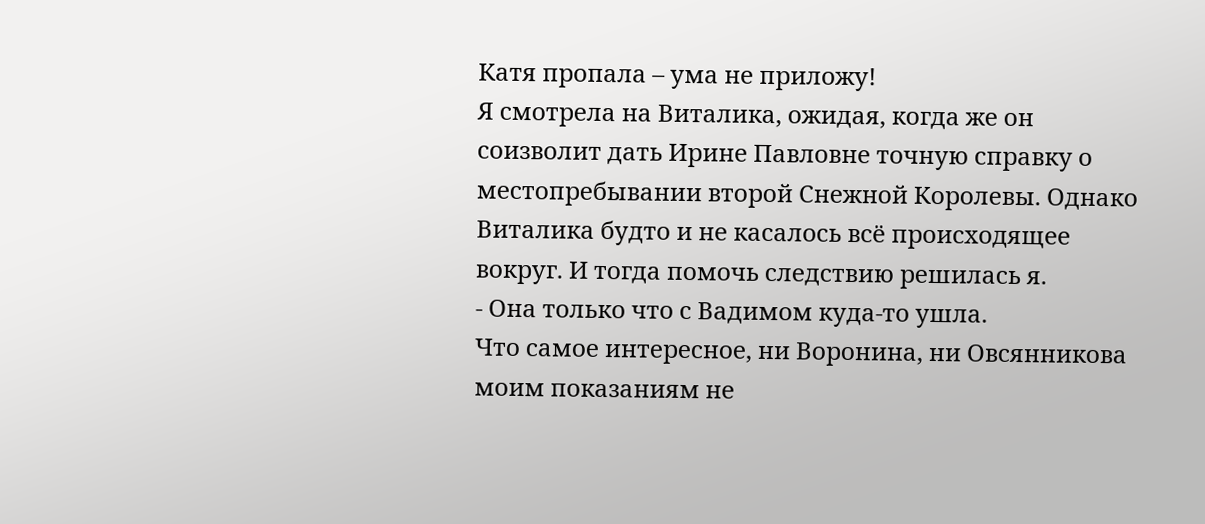Катя пропала – ума не приложу!
Я смотрела на Виталика, ожидая, когда же он соизволит дать Ирине Павловне точную справку о местопребывании второй Снежной Королевы. Однако Виталика будто и не касалось всё происходящее вокруг. И тогда помочь следствию решилась я.
- Она только что с Вадимом куда-то ушла.
Что самое интересное, ни Воронина, ни Овсянникова моим показаниям не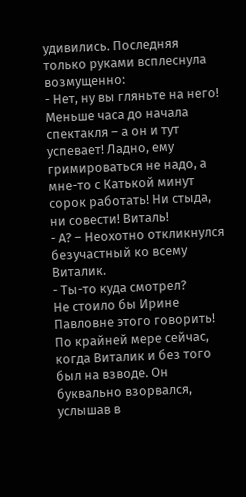удивились. Последняя только руками всплеснула возмущенно:
- Нет, ну вы гляньте на него! Меньше часа до начала спектакля – а он и тут успевает! Ладно, ему гримироваться не надо, а мне-то с Катькой минут сорок работать! Ни стыда, ни совести! Виталь!
- А? – Неохотно откликнулся безучастный ко всему Виталик.
- Ты-то куда смотрел?
Не стоило бы Ирине Павловне этого говорить! По крайней мере сейчас, когда Виталик и без того был на взводе. Он буквально взорвался, услышав в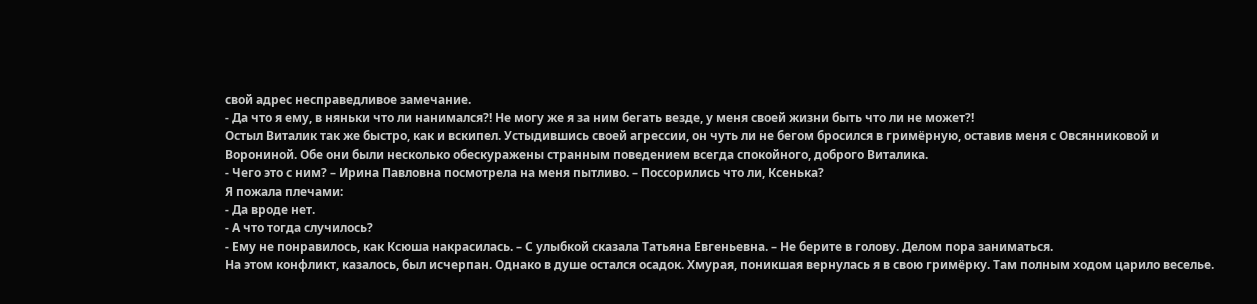свой адрес несправедливое замечание.
- Да что я ему, в няньки что ли нанимался?! Не могу же я за ним бегать везде, у меня своей жизни быть что ли не может?!
Остыл Виталик так же быстро, как и вскипел. Устыдившись своей агрессии, он чуть ли не бегом бросился в гримёрную, оставив меня с Овсянниковой и Ворониной. Обе они были несколько обескуражены странным поведением всегда спокойного, доброго Виталика.
- Чего это с ним? – Ирина Павловна посмотрела на меня пытливо. – Поссорились что ли, Ксенька?
Я пожала плечами:
- Да вроде нет.
- А что тогда случилось?
- Ему не понравилось, как Ксюша накрасилась. – С улыбкой сказала Татьяна Евгеньевна. – Не берите в голову. Делом пора заниматься.
На этом конфликт, казалось, был исчерпан. Однако в душе остался осадок. Хмурая, поникшая вернулась я в свою гримёрку. Там полным ходом царило веселье.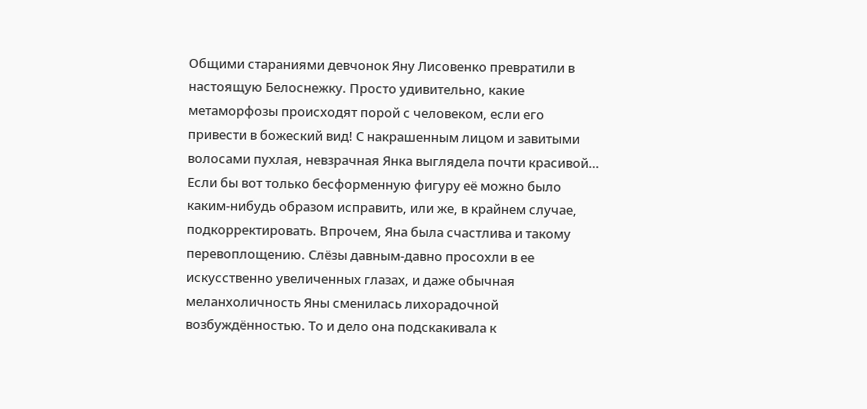Общими стараниями девчонок Яну Лисовенко превратили в настоящую Белоснежку. Просто удивительно, какие метаморфозы происходят порой с человеком, если его привести в божеский вид! С накрашенным лицом и завитыми волосами пухлая, невзрачная Янка выглядела почти красивой… Если бы вот только бесформенную фигуру её можно было каким-нибудь образом исправить, или же, в крайнем случае, подкорректировать. Впрочем, Яна была счастлива и такому перевоплощению. Слёзы давным-давно просохли в ее искусственно увеличенных глазах, и даже обычная меланхоличность Яны сменилась лихорадочной возбуждённостью. То и дело она подскакивала к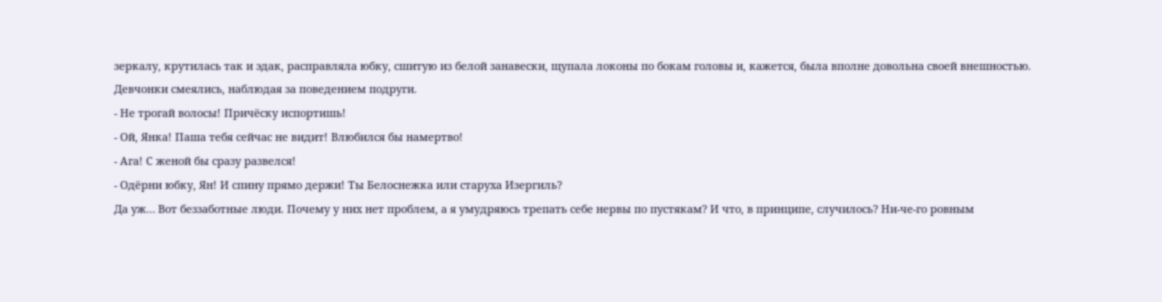зеркалу, крутилась так и эдак, расправляла юбку, сшитую из белой занавески, щупала локоны по бокам головы и, кажется, была вполне довольна своей внешностью.
Девчонки смеялись, наблюдая за поведением подруги.
- Не трогай волосы! Причёску испортишь!
- Ой, Янка! Паша тебя сейчас не видит! Влюбился бы намертво!
- Ага! С женой бы сразу развелся!
- Одёрни юбку, Ян! И спину прямо держи! Ты Белоснежка или старуха Изергиль?
Да уж… Вот беззаботные люди. Почему у них нет проблем, а я умудряюсь трепать себе нервы по пустякам? И что, в принципе, случилось? Ни-че-го ровным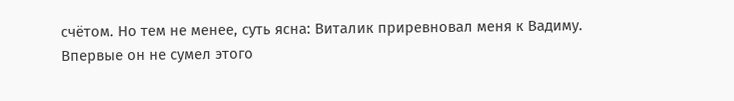счётом. Но тем не менее, суть ясна: Виталик приревновал меня к Вадиму. Впервые он не сумел этого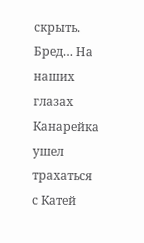скрыть. Бред… На наших глазах Канарейка ушел трахаться с Катей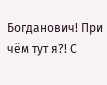Богданович! При чём тут я?! С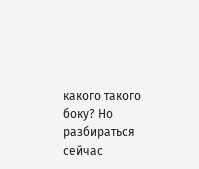какого такого боку? Но разбираться сейчас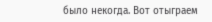было некогда. Вот отыграем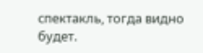спектакль, тогда видно будет.